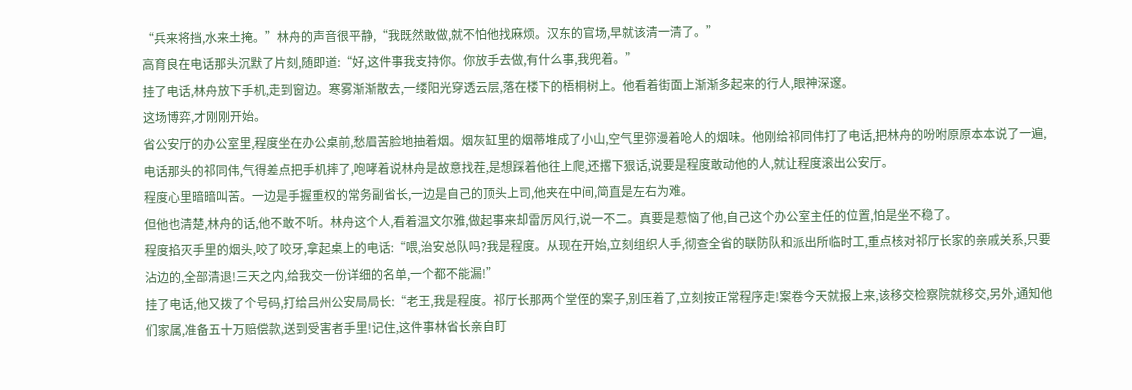“兵来将挡,水来土掩。”林舟的声音很平静,“我既然敢做,就不怕他找麻烦。汉东的官场,早就该清一清了。”
高育良在电话那头沉默了片刻,随即道:“好,这件事我支持你。你放手去做,有什么事,我兜着。”
挂了电话,林舟放下手机,走到窗边。寒雾渐渐散去,一缕阳光穿透云层,落在楼下的梧桐树上。他看着街面上渐渐多起来的行人,眼神深邃。
这场博弈,才刚刚开始。
省公安厅的办公室里,程度坐在办公桌前,愁眉苦脸地抽着烟。烟灰缸里的烟蒂堆成了小山,空气里弥漫着呛人的烟味。他刚给祁同伟打了电话,把林舟的吩咐原原本本说了一遍,电话那头的祁同伟,气得差点把手机摔了,咆哮着说林舟是故意找茬,是想踩着他往上爬,还撂下狠话,说要是程度敢动他的人,就让程度滚出公安厅。
程度心里暗暗叫苦。一边是手握重权的常务副省长,一边是自己的顶头上司,他夹在中间,简直是左右为难。
但他也清楚,林舟的话,他不敢不听。林舟这个人,看着温文尔雅,做起事来却雷厉风行,说一不二。真要是惹恼了他,自己这个办公室主任的位置,怕是坐不稳了。
程度掐灭手里的烟头,咬了咬牙,拿起桌上的电话:“喂,治安总队吗?我是程度。从现在开始,立刻组织人手,彻查全省的联防队和派出所临时工,重点核对祁厅长家的亲戚关系,只要沾边的,全部清退!三天之内,给我交一份详细的名单,一个都不能漏!”
挂了电话,他又拨了个号码,打给吕州公安局局长:“老王,我是程度。祁厅长那两个堂侄的案子,别压着了,立刻按正常程序走!案卷今天就报上来,该移交检察院就移交,另外,通知他们家属,准备五十万赔偿款,送到受害者手里!记住,这件事林省长亲自盯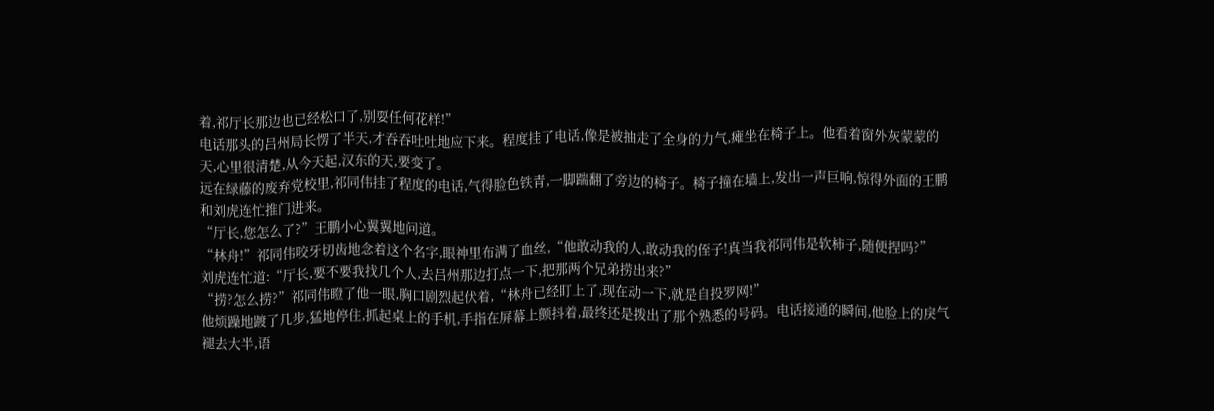着,祁厅长那边也已经松口了,别耍任何花样!”
电话那头的吕州局长愣了半天,才吞吞吐吐地应下来。程度挂了电话,像是被抽走了全身的力气,瘫坐在椅子上。他看着窗外灰蒙蒙的天,心里很清楚,从今天起,汉东的天,要变了。
远在绿藤的废弃党校里,祁同伟挂了程度的电话,气得脸色铁青,一脚踹翻了旁边的椅子。椅子撞在墙上,发出一声巨响,惊得外面的王鹏和刘虎连忙推门进来。
“厅长,您怎么了?”王鹏小心翼翼地问道。
“林舟!”祁同伟咬牙切齿地念着这个名字,眼神里布满了血丝,“他敢动我的人,敢动我的侄子!真当我祁同伟是软柿子,随便捏吗?”
刘虎连忙道:“厅长,要不要我找几个人,去吕州那边打点一下,把那两个兄弟捞出来?”
“捞?怎么捞?”祁同伟瞪了他一眼,胸口剧烈起伏着,“林舟已经盯上了,现在动一下,就是自投罗网!”
他烦躁地踱了几步,猛地停住,抓起桌上的手机,手指在屏幕上颤抖着,最终还是拨出了那个熟悉的号码。电话接通的瞬间,他脸上的戾气褪去大半,语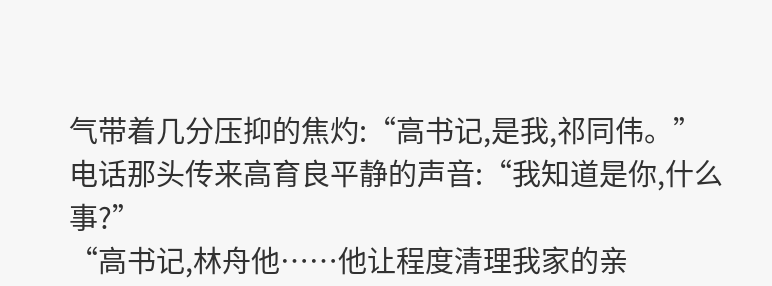气带着几分压抑的焦灼:“高书记,是我,祁同伟。”
电话那头传来高育良平静的声音:“我知道是你,什么事?”
“高书记,林舟他……他让程度清理我家的亲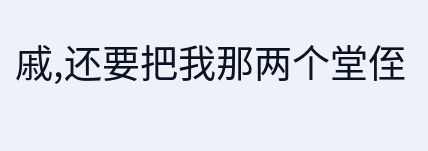戚,还要把我那两个堂侄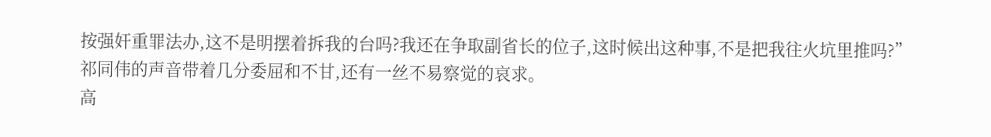按强奸重罪法办,这不是明摆着拆我的台吗?我还在争取副省长的位子,这时候出这种事,不是把我往火坑里推吗?”祁同伟的声音带着几分委屈和不甘,还有一丝不易察觉的哀求。
高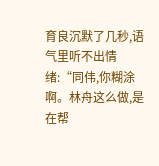育良沉默了几秒,语气里听不出情绪:“同伟,你糊涂啊。林舟这么做,是在帮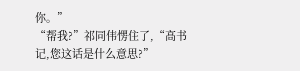你。”
“帮我?”祁同伟愣住了,“高书记,您这话是什么意思?”